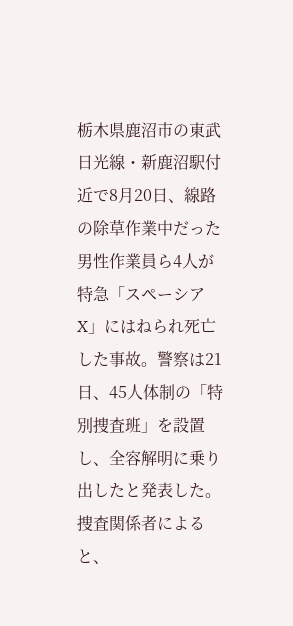栃木県鹿沼市の東武日光線・新鹿沼駅付近で8月20日、線路の除草作業中だった男性作業員ら4人が特急「スペーシアX」にはねられ死亡した事故。警察は21日、45人体制の「特別捜査班」を設置し、全容解明に乗り出したと発表した。 捜査関係者によると、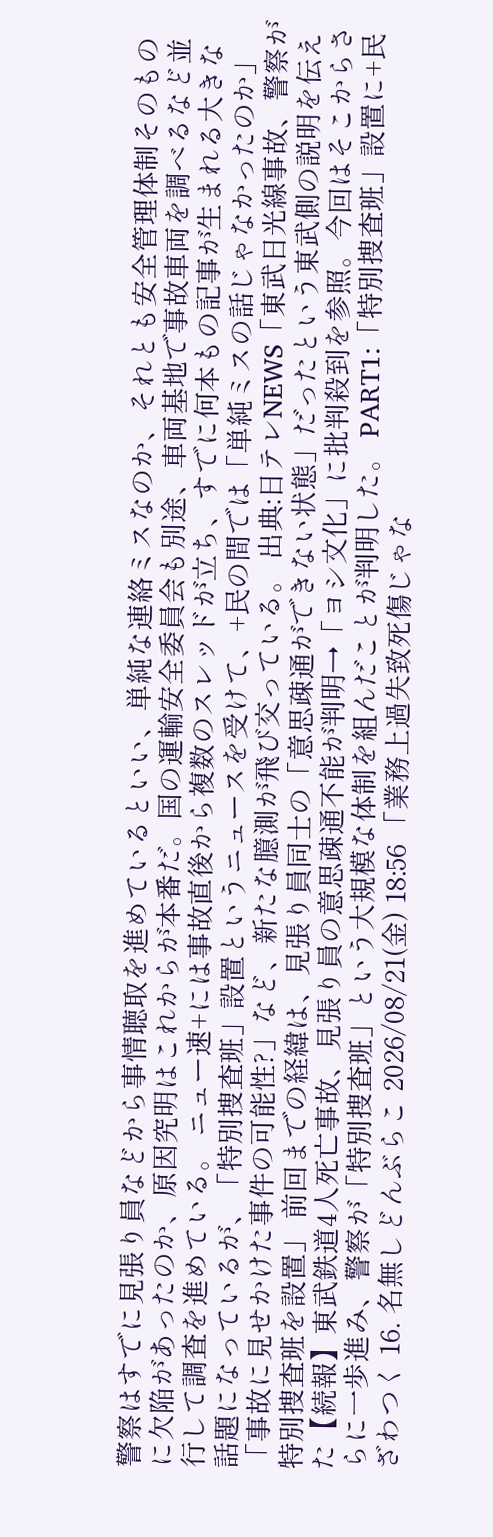警察はすでに見張り員などから事情聴取を進めているといい、単純な連絡ミスなのか、それとも安全管理体制そのものに欠陥があったのか、原因究明はこれからが本番だ。国の運輸安全委員会も別途、車両基地で事故車両を調べるなど並行して調査を進めている。 ニュー速+には事故直後から複数のスレッドが立ち、すでに何本もの記事が生まれる大きな話題になっているが、「特別捜査班」設置というニュースを受けて、+民の間では「単純ミスの話じゃなかったのか」「事故に見せかけた事件の可能性?」など、新たな臆測が飛び交っている。 出典:日テレNEWS「東武日光線事故、警察が特別捜査班を設置」 前回までの経緯は、見張り員同士の「意思疎通ができない状態」だったという東武側の説明を伝えた【続報】東武鉄道4人死亡事故、見張り員の意思疎通不能が判明→「ヨシ文化」に批判殺到を参照。今回はそこからさらに一歩進み、警察が「特別捜査班」という大規模な体制を組んだことが判明した。 PART1:「特別捜査班」設置に+民ざわつく 16. 名無しどんぶらこ 2026/08/21(金) 18:56 「業務上過失致死傷じゃな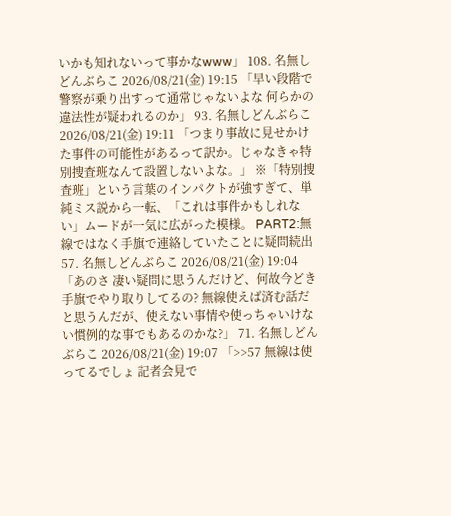いかも知れないって事かなwww」 108. 名無しどんぶらこ 2026/08/21(金) 19:15 「早い段階で警察が乗り出すって通常じゃないよな 何らかの違法性が疑われるのか」 93. 名無しどんぶらこ 2026/08/21(金) 19:11 「つまり事故に見せかけた事件の可能性があるって訳か。じゃなきゃ特別捜査班なんて設置しないよな。」 ※「特別捜査班」という言葉のインパクトが強すぎて、単純ミス説から一転、「これは事件かもしれない」ムードが一気に広がった模様。 PART2:無線ではなく手旗で連絡していたことに疑問続出 57. 名無しどんぶらこ 2026/08/21(金) 19:04 「あのさ 凄い疑問に思うんだけど、何故今どき手旗でやり取りしてるの? 無線使えば済む話だと思うんだが、使えない事情や使っちゃいけない慣例的な事でもあるのかな?」 71. 名無しどんぶらこ 2026/08/21(金) 19:07 「>>57 無線は使ってるでしょ 記者会見で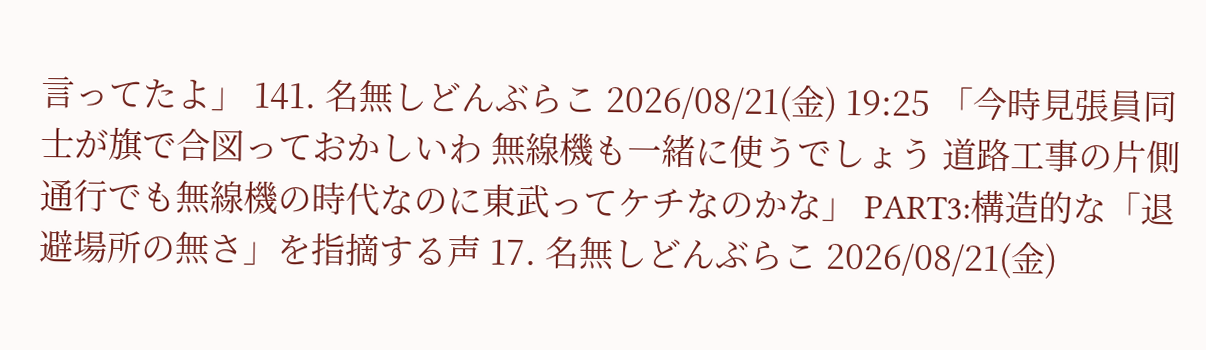言ってたよ」 141. 名無しどんぶらこ 2026/08/21(金) 19:25 「今時見張員同士が旗で合図っておかしいわ 無線機も一緒に使うでしょう 道路工事の片側通行でも無線機の時代なのに東武ってケチなのかな」 PART3:構造的な「退避場所の無さ」を指摘する声 17. 名無しどんぶらこ 2026/08/21(金)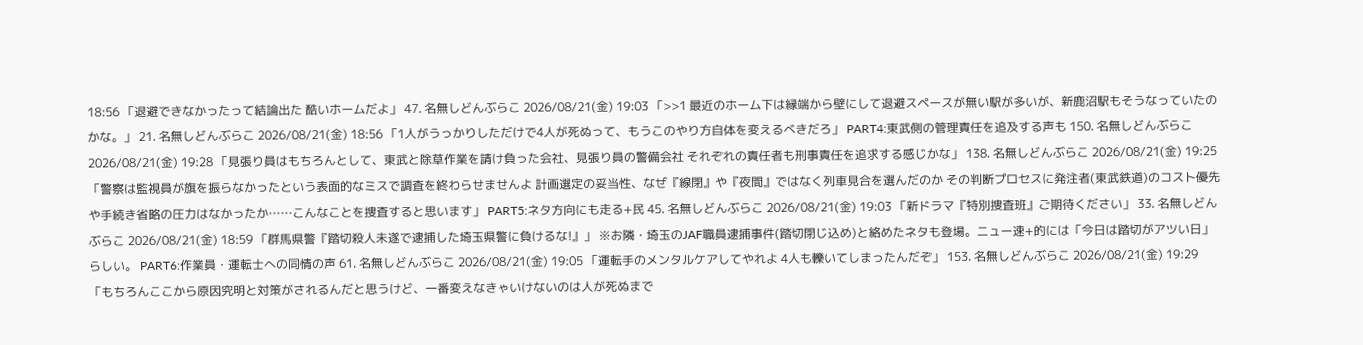18:56 「退避できなかったって結論出た 酷いホームだよ」 47. 名無しどんぶらこ 2026/08/21(金) 19:03 「>>1 最近のホーム下は縁端から壁にして退避スペースが無い駅が多いが、新鹿沼駅もそうなっていたのかな。」 21. 名無しどんぶらこ 2026/08/21(金) 18:56 「1人がうっかりしただけで4人が死ぬって、もうこのやり方自体を変えるべきだろ」 PART4:東武側の管理責任を追及する声も 150. 名無しどんぶらこ 2026/08/21(金) 19:28 「見張り員はもちろんとして、東武と除草作業を請け負った会社、見張り員の警備会社 それぞれの責任者も刑事責任を追求する感じかな」 138. 名無しどんぶらこ 2026/08/21(金) 19:25 「警察は監視員が旗を振らなかったという表面的なミスで調査を終わらせませんよ 計画選定の妥当性、なぜ『線閉』や『夜間』ではなく列車見合を選んだのか その判断プロセスに発注者(東武鉄道)のコスト優先や手続き省略の圧力はなかったか……こんなことを捜査すると思います」 PART5:ネタ方向にも走る+民 45. 名無しどんぶらこ 2026/08/21(金) 19:03 「新ドラマ『特別捜査班』ご期待ください」 33. 名無しどんぶらこ 2026/08/21(金) 18:59 「群馬県警『踏切殺人未遂で逮捕した埼玉県警に負けるな!』」 ※お隣・埼玉のJAF職員逮捕事件(踏切閉じ込め)と絡めたネタも登場。ニュー速+的には「今日は踏切がアツい日」らしい。 PART6:作業員・運転士への同情の声 61. 名無しどんぶらこ 2026/08/21(金) 19:05 「運転手のメンタルケアしてやれよ 4人も轢いてしまったんだぞ」 153. 名無しどんぶらこ 2026/08/21(金) 19:29 「もちろんここから原因究明と対策がされるんだと思うけど、一番変えなきゃいけないのは人が死ぬまで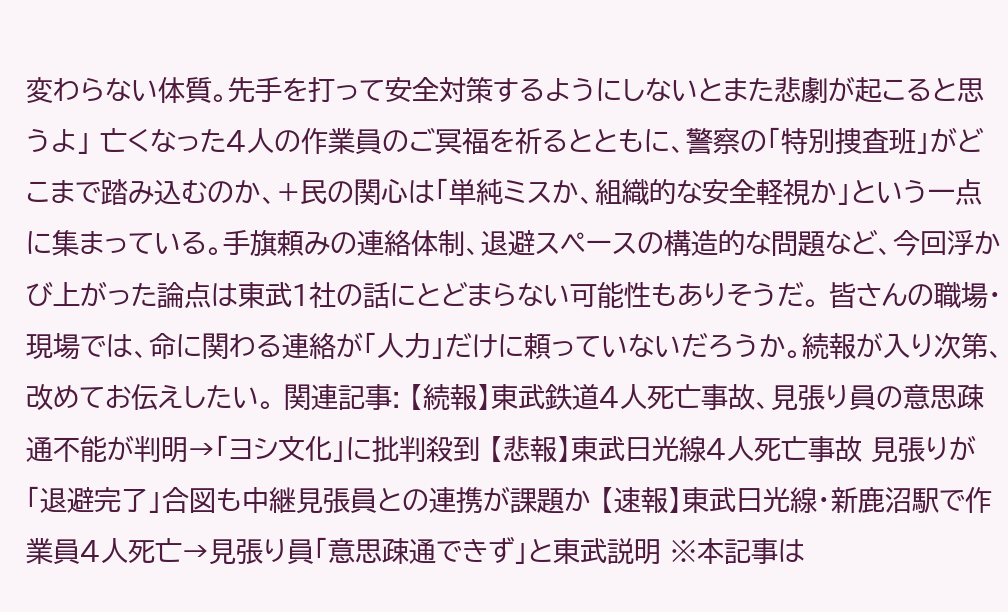変わらない体質。先手を打って安全対策するようにしないとまた悲劇が起こると思うよ」 亡くなった4人の作業員のご冥福を祈るとともに、警察の「特別捜査班」がどこまで踏み込むのか、+民の関心は「単純ミスか、組織的な安全軽視か」という一点に集まっている。手旗頼みの連絡体制、退避スペースの構造的な問題など、今回浮かび上がった論点は東武1社の話にとどまらない可能性もありそうだ。 皆さんの職場・現場では、命に関わる連絡が「人力」だけに頼っていないだろうか。続報が入り次第、改めてお伝えしたい。 関連記事: 【続報】東武鉄道4人死亡事故、見張り員の意思疎通不能が判明→「ヨシ文化」に批判殺到 【悲報】東武日光線4人死亡事故 見張りが「退避完了」合図も中継見張員との連携が課題か 【速報】東武日光線・新鹿沼駅で作業員4人死亡→見張り員「意思疎通できず」と東武説明 ※本記事は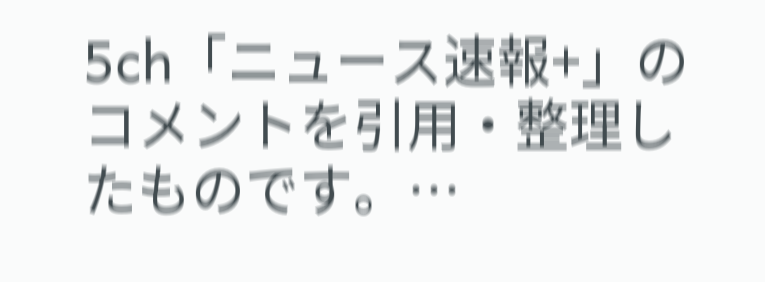5ch「ニュース速報+」のコメントを引用・整理したものです。…